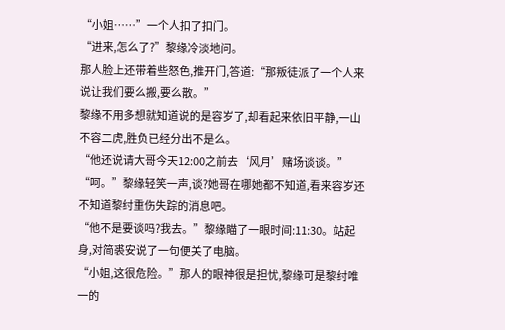“小姐……”一个人扣了扣门。
“进来,怎么了?”黎缘冷淡地问。
那人脸上还带着些怒色,推开门,答道:“那叛徒派了一个人来说让我们要么搬,要么散。”
黎缘不用多想就知道说的是容岁了,却看起来依旧平静,一山不容二虎,胜负已经分出不是么。
“他还说请大哥今天12:00之前去‘风月’赌场谈谈。”
“呵。”黎缘轻笑一声,谈?她哥在哪她都不知道,看来容岁还不知道黎纣重伤失踪的消息吧。
“他不是要谈吗?我去。”黎缘瞄了一眼时间:11:30。站起身,对简裘安说了一句便关了电脑。
“小姐,这很危险。”那人的眼神很是担忧,黎缘可是黎纣唯一的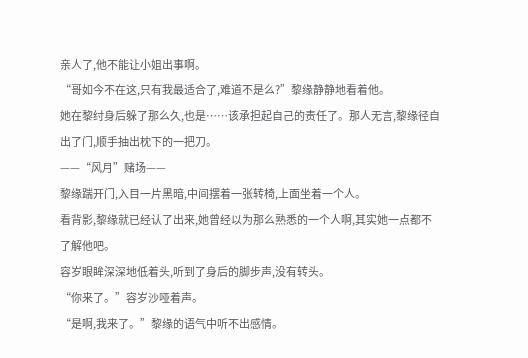亲人了,他不能让小姐出事啊。
“哥如今不在这,只有我最适合了,难道不是么?”黎缘静静地看着他。
她在黎纣身后躲了那么久,也是……该承担起自己的责任了。那人无言,黎缘径自出了门,顺手抽出枕下的一把刀。
——“风月”赌场——
黎缘踹开门,入目一片黑暗,中间摆着一张转椅,上面坐着一个人。
看背影,黎缘就已经认了出来,她曾经以为那么熟悉的一个人啊,其实她一点都不了解他吧。
容岁眼眸深深地低着头,听到了身后的脚步声,没有转头。
“你来了。”容岁沙哑着声。
“是啊,我来了。”黎缘的语气中听不出感情。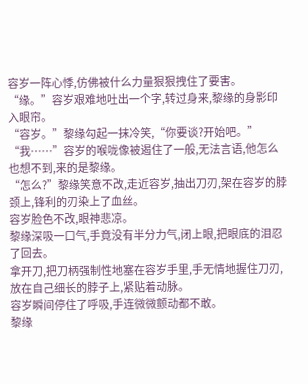容岁一阵心悸,仿佛被什么力量狠狠拽住了要害。
“缘。”容岁艰难地吐出一个字,转过身来,黎缘的身影印入眼帘。
“容岁。”黎缘勾起一抹冷笑,“你要谈?开始吧。”
“我……”容岁的喉咙像被遏住了一般,无法言语,他怎么也想不到,来的是黎缘。
“怎么?”黎缘笑意不改,走近容岁,抽出刀刃,架在容岁的脖颈上,锋利的刃染上了血丝。
容岁脸色不改,眼神悲凉。
黎缘深吸一口气,手竟没有半分力气,闭上眼,把眼底的泪忍了回去。
拿开刀,把刀柄强制性地塞在容岁手里,手无情地握住刀刃,放在自己细长的脖子上,紧贴着动脉。
容岁瞬间停住了呼吸,手连微微颤动都不敢。
黎缘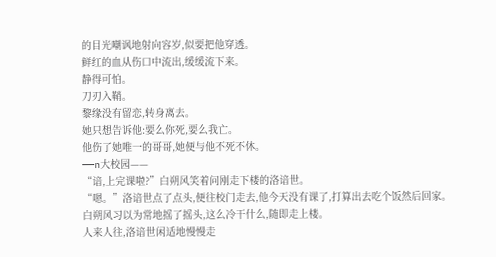的目光嘲讽地射向容岁,似要把他穿透。
鲜红的血从伤口中流出,缓缓流下来。
静得可怕。
刀刃入鞘。
黎缘没有留恋,转身离去。
她只想告诉他:要么你死,要么我亡。
他伤了她唯一的哥哥,她便与他不死不休。
——n大校园——
“谙,上完课啦?”白朔风笑着问刚走下楼的洛谙世。
“嗯。”洛谙世点了点头,便往校门走去,他今天没有课了,打算出去吃个饭然后回家。
白朔风习以为常地摇了摇头,这么冷干什么,随即走上楼。
人来人往,洛谙世闲适地慢慢走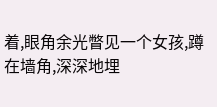着,眼角余光瞥见一个女孩,蹲在墙角,深深地埋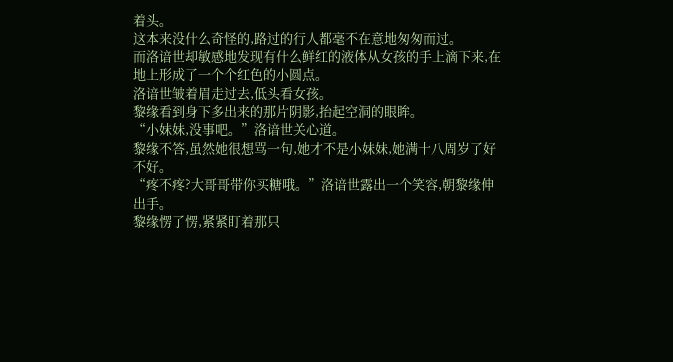着头。
这本来没什么奇怪的,路过的行人都毫不在意地匆匆而过。
而洛谙世却敏感地发现有什么鲜红的液体从女孩的手上滴下来,在地上形成了一个个红色的小圆点。
洛谙世皱着眉走过去,低头看女孩。
黎缘看到身下多出来的那片阴影,抬起空洞的眼眸。
“小妹妹,没事吧。”洛谙世关心道。
黎缘不答,虽然她很想骂一句,她才不是小妹妹,她满十八周岁了好不好。
“疼不疼?大哥哥带你买糖哦。”洛谙世露出一个笑容,朝黎缘伸出手。
黎缘愣了愣,紧紧盯着那只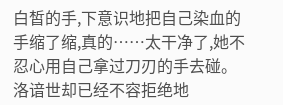白皙的手,下意识地把自己染血的手缩了缩,真的……太干净了,她不忍心用自己拿过刀刃的手去碰。
洛谙世却已经不容拒绝地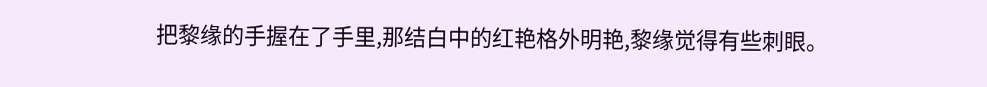把黎缘的手握在了手里,那结白中的红艳格外明艳,黎缘觉得有些刺眼。